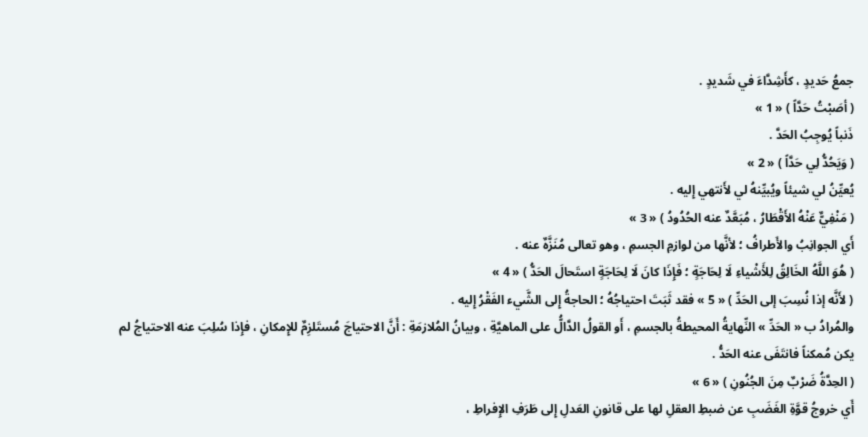جمعُ حَديدٍ ، كأَشِدَّاءَ في شَديدٍ .
( أصَبْتُ حَدَّاً ) « 1 »
ذَنباً يُوجِبُ الحَدَّ .
( وَيَحُدُّ لِي حَدَّاً ) « 2 »
يُعيِّنُ لي شيئاً ويُبيِّنهُ لي لأَنتهي إِليه .
( مَنْفِيٌّ عَنْهُ الأَقْطَارُ ، مُبَعَّدٌ عنه الحُدُودُ ) « 3 »
أَي الجوانِبُ والأَطرافُ ؛ لأنَّها من لوازمِ الجسمِ ، وهو تعالى مُنَزَّهٌ عنه .
( هُوَ اللَّهُ الخَالِقُ لِلأَشْياءِ لَا لِحَاجَةٍ ؛ فَإِذَا كانَ لَا لِحَاجَةٍ استَحالَ الحَدُّ ) « 4 »
( لأَنَّه إذا نُسِبَ إلى الحَدِّ ) « 5 » فقد ثَبَتَ احتياجُهُ ؛ الحاجةُ إِلى الشَّيء الفَقْرُ إِليه .
والمُرادُ ب « الحَدِّ » النِّهايةُ المحيطةُ بالجسمِ ، أَو القولُ الدَّالُّ على الماهيَّةِ ، وبيانُ المُلازمَةِ : أَنَّ الاحتياجَ مُستَلزِمٌ للإِمكانِ ، فإِذا سُلِبَ عنه الاحتياجُ لم يكن مُمكناً فانتَفَى عنه الحَدُّ .
( الحِدَّةُ ضَرْبٌ مِنَ الجُنُونِ ) « 6 »
أَي خروجُ قوَّةِ الغَضَبِ عن ضبطِ العقلِ لها على قانونِ العَدلِ إِلى طَرَفِ الإِفراطِ ،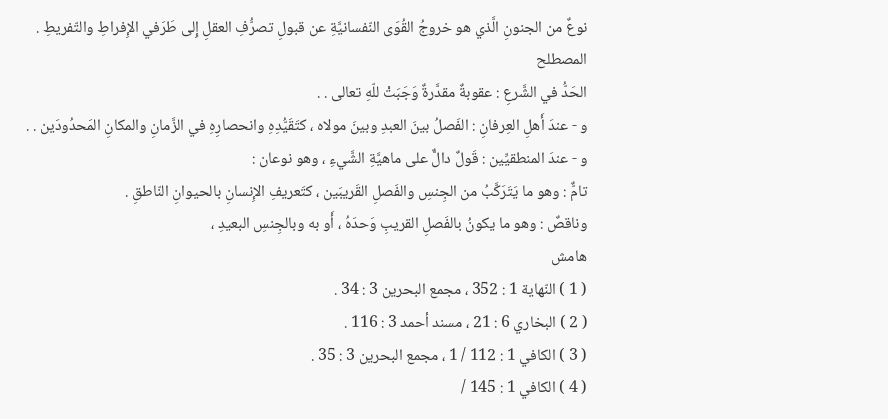نوعٌ من الجنونِ الَّذي هو خروجُ القُوَى النّفسانيَّةِ عن قبولِ تصرُّفِ العقلِ إِلى طَرَفي الإِفراطِ والتّفريطِ .
المصطلح
الحَدُّ في الشَّرعِ : عقوبةٌ مقدَّرةٌ وَجَبَتْ للّهِ تعالى . .
و - عندَ أَهلِ العِرفانِ : الفَصلُ بينَ العبدِ وبينَ مولاه ، كتَقَيُّدِهِ وانحصارِهِ في الزَّمانِ والمكانِ المَحدُودَين . .
و - عندَ المنطقيِّين : قَولٌ دالٌّ على ماهيَّةِ الشَّيءِ ، وهو نوعان :
تامٌّ : وهو ما يَتَرَكَّبُ من الجِنسِ والفَصلِ القَريبَين ، كتَعريفِ الإِنسانِ بالحيوانِ النّاطقِ .
وناقصٌ : وهو ما يكونُ بالفَصلِ القريبِ وَحدَهُ ، أَو به وبالجِنسِ البعيدِ ،
هامش
( 1 ) النّهاية 1 : 352 ، مجمع البحرين 3 : 34 .
( 2 ) البخاري 6 : 21 ، مسند أحمد 3 : 116 .
( 3 ) الكافي 1 : 112 / 1 ، مجمع البحرين 3 : 35 .
( 4 ) الكافي 1 : 145 /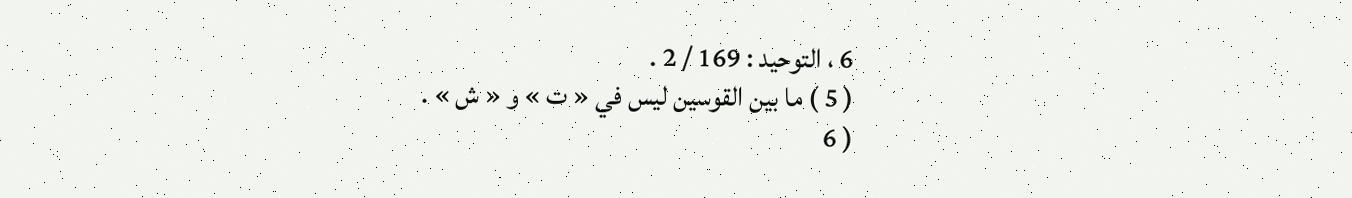6 ، التوحيد : 169 / 2 .
( 5 ) ما بين القوسين ليس في « ت » و « ش » .
( 6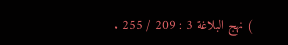) نهج البلاغة 3 : 209 / 255 .